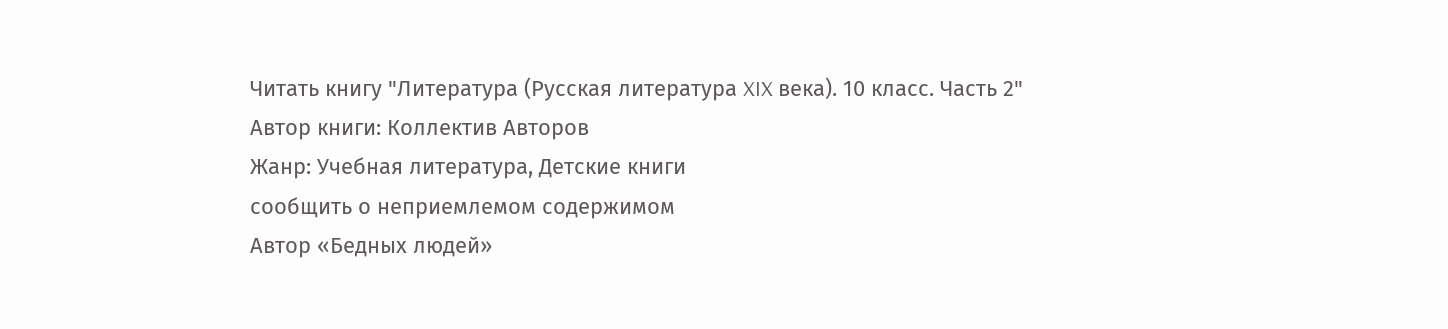Читать книгу "Литература (Русская литература XIX века). 10 класс. Часть 2"
Автор книги: Коллектив Авторов
Жанр: Учебная литература, Детские книги
сообщить о неприемлемом содержимом
Автор «Бедных людей»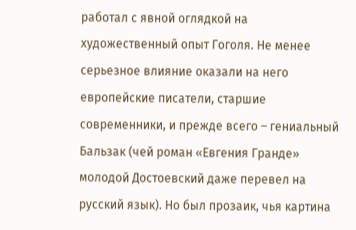работал с явной оглядкой на художественный опыт Гоголя. Не менее серьезное влияние оказали на него европейские писатели, старшие современники, и прежде всего – гениальный Бальзак (чей роман «Евгения Гранде» молодой Достоевский даже перевел на русский язык). Но был прозаик, чья картина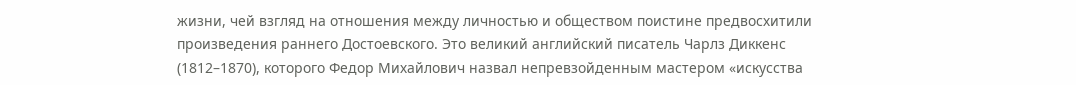жизни, чей взгляд на отношения между личностью и обществом поистине предвосхитили произведения раннего Достоевского. Это великий английский писатель Чарлз Диккенс (1812–1870), которого Федор Михайлович назвал непревзойденным мастером «искусства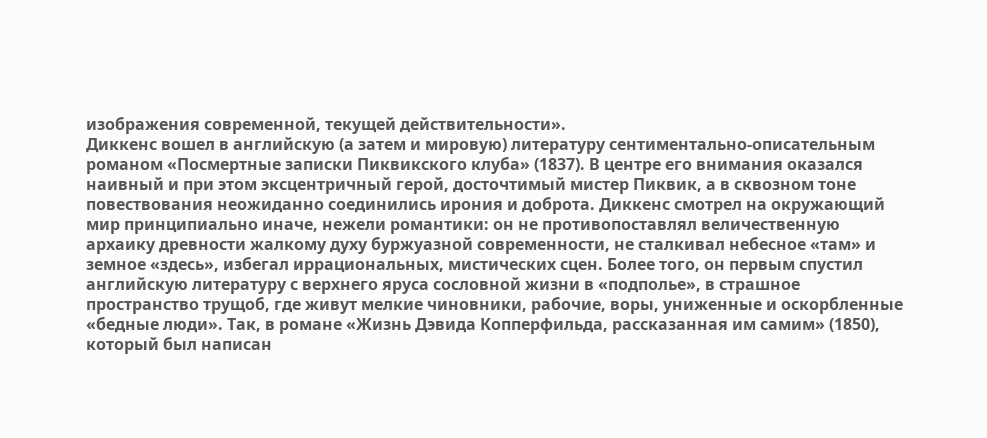изображения современной, текущей действительности».
Диккенс вошел в английскую (а затем и мировую) литературу сентиментально-описательным романом «Посмертные записки Пиквикского клуба» (1837). В центре его внимания оказался наивный и при этом эксцентричный герой, досточтимый мистер Пиквик, а в сквозном тоне повествования неожиданно соединились ирония и доброта. Диккенс смотрел на окружающий мир принципиально иначе, нежели романтики: он не противопоставлял величественную архаику древности жалкому духу буржуазной современности, не сталкивал небесное «там» и земное «здесь», избегал иррациональных, мистических сцен. Более того, он первым спустил английскую литературу с верхнего яруса сословной жизни в «подполье», в страшное пространство трущоб, где живут мелкие чиновники, рабочие, воры, униженные и оскорбленные «бедные люди». Так, в романе «Жизнь Дэвида Копперфильда, рассказанная им самим» (1850), который был написан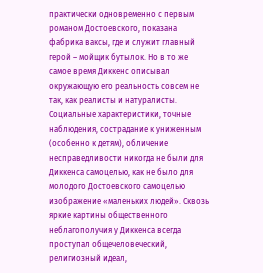практически одновременно с первым романом Достоевского, показана фабрика ваксы, где и служит главный герой – мойщик бутылок. Но в то же самое время Диккенс описывал окружающую его реальность совсем не так, как реалисты и натуралисты. Социальные характеристики, точные наблюдения, сострадание к униженным (особенно к детям), обличение несправедливости никогда не были для Диккенса самоцелью, как не было для молодого Достоевского самоцелью изображение «маленьких людей». Сквозь яркие картины общественного неблагополучия у Диккенса всегда проступал общечеловеческий, религиозный идеал,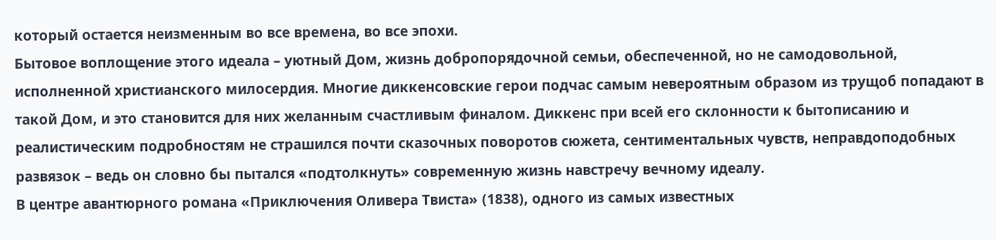который остается неизменным во все времена, во все эпохи.
Бытовое воплощение этого идеала – уютный Дом, жизнь добропорядочной семьи, обеспеченной, но не самодовольной, исполненной христианского милосердия. Многие диккенсовские герои подчас самым невероятным образом из трущоб попадают в такой Дом, и это становится для них желанным счастливым финалом. Диккенс при всей его склонности к бытописанию и реалистическим подробностям не страшился почти сказочных поворотов сюжета, сентиментальных чувств, неправдоподобных развязок – ведь он словно бы пытался «подтолкнуть» современную жизнь навстречу вечному идеалу.
В центре авантюрного романа «Приключения Оливера Твиста» (1838), одного из самых известных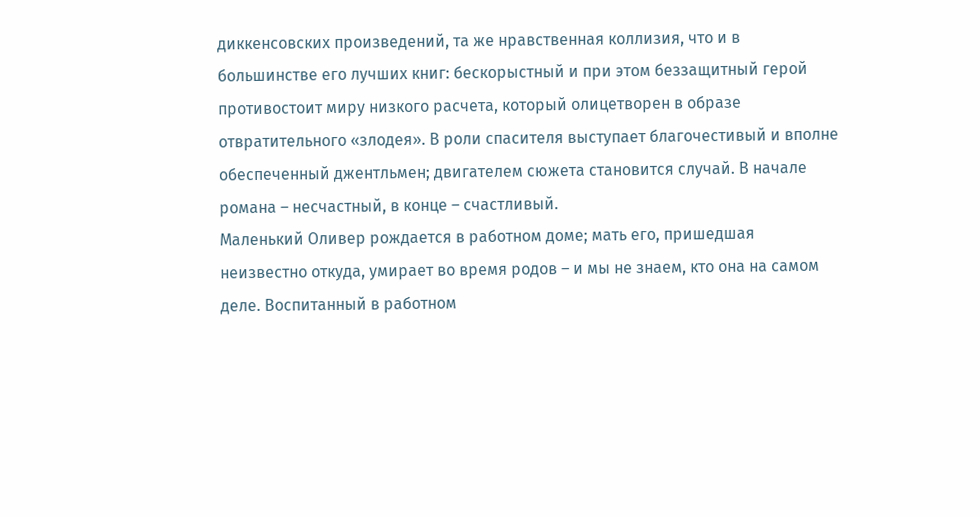диккенсовских произведений, та же нравственная коллизия, что и в большинстве его лучших книг: бескорыстный и при этом беззащитный герой противостоит миру низкого расчета, который олицетворен в образе отвратительного «злодея». В роли спасителя выступает благочестивый и вполне обеспеченный джентльмен; двигателем сюжета становится случай. В начале романа – несчастный, в конце – счастливый.
Маленький Оливер рождается в работном доме; мать его, пришедшая неизвестно откуда, умирает во время родов – и мы не знаем, кто она на самом деле. Воспитанный в работном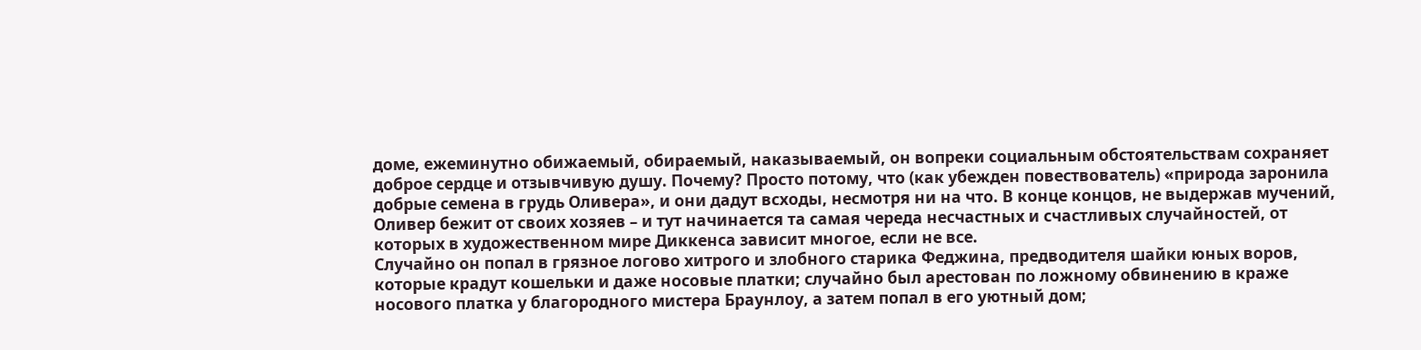доме, ежеминутно обижаемый, обираемый, наказываемый, он вопреки социальным обстоятельствам сохраняет доброе сердце и отзывчивую душу. Почему? Просто потому, что (как убежден повествователь) «природа заронила добрые семена в грудь Оливера», и они дадут всходы, несмотря ни на что. В конце концов, не выдержав мучений, Оливер бежит от своих хозяев – и тут начинается та самая череда несчастных и счастливых случайностей, от которых в художественном мире Диккенса зависит многое, если не все.
Случайно он попал в грязное логово хитрого и злобного старика Феджина, предводителя шайки юных воров, которые крадут кошельки и даже носовые платки; случайно был арестован по ложному обвинению в краже носового платка у благородного мистера Браунлоу, а затем попал в его уютный дом;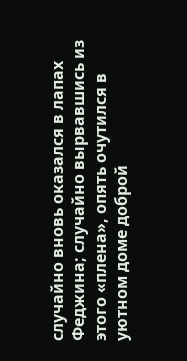случайно вновь оказался в лапах Феджина; случайно вырвавшись из этого «плена», опять очутился в уютном доме доброй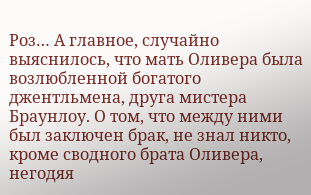Роз… А главное, случайно выяснилось, что мать Оливера была возлюбленной богатого джентльмена, друга мистера Браунлоу. О том, что между ними был заключен брак, не знал никто, кроме сводного брата Оливера, негодяя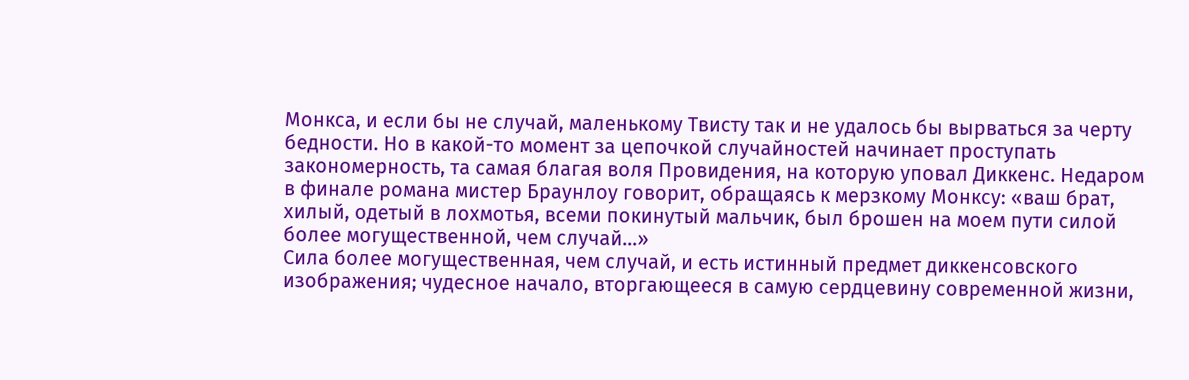Монкса, и если бы не случай, маленькому Твисту так и не удалось бы вырваться за черту бедности. Но в какой-то момент за цепочкой случайностей начинает проступать закономерность, та самая благая воля Провидения, на которую уповал Диккенс. Недаром в финале романа мистер Браунлоу говорит, обращаясь к мерзкому Монксу: «ваш брат, хилый, одетый в лохмотья, всеми покинутый мальчик, был брошен на моем пути силой более могущественной, чем случай…»
Сила более могущественная, чем случай, и есть истинный предмет диккенсовского изображения; чудесное начало, вторгающееся в самую сердцевину современной жизни,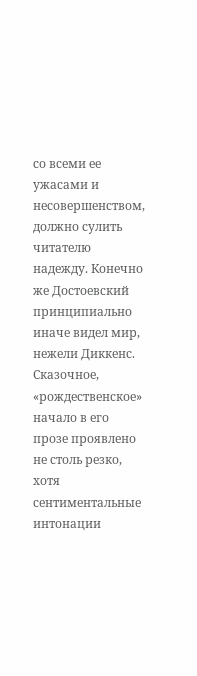со всеми ее ужасами и несовершенством, должно сулить читателю надежду. Конечно же Достоевский принципиально иначе видел мир, нежели Диккенс. Сказочное, «рождественское» начало в его прозе проявлено не столь резко, хотя сентиментальные интонации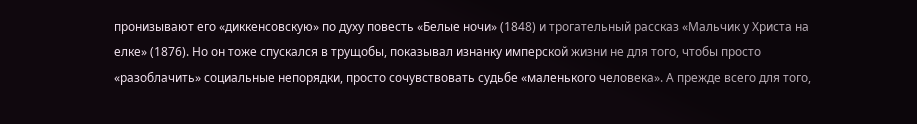пронизывают его «диккенсовскую» по духу повесть «Белые ночи» (1848) и трогательный рассказ «Мальчик у Христа на елке» (1876). Но он тоже спускался в трущобы, показывал изнанку имперской жизни не для того, чтобы просто «разоблачить» социальные непорядки, просто сочувствовать судьбе «маленького человека». А прежде всего для того,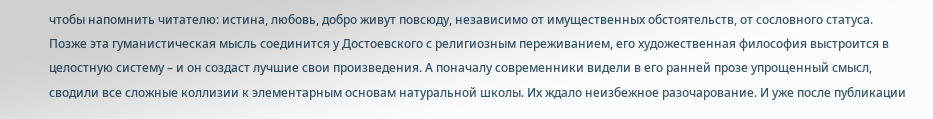чтобы напомнить читателю: истина, любовь, добро живут повсюду, независимо от имущественных обстоятельств, от сословного статуса. Позже эта гуманистическая мысль соединится у Достоевского с религиозным переживанием, его художественная философия выстроится в целостную систему – и он создаст лучшие свои произведения. А поначалу современники видели в его ранней прозе упрощенный смысл, сводили все сложные коллизии к элементарным основам натуральной школы. Их ждало неизбежное разочарование. И уже после публикации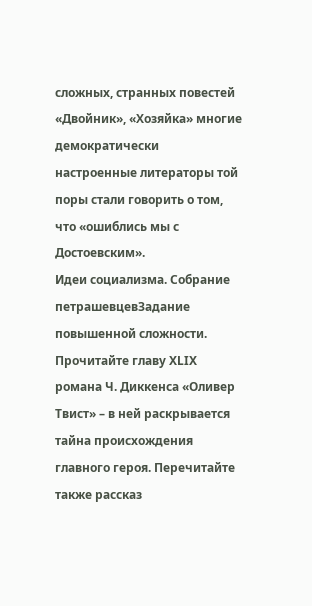сложных, странных повестей «Двойник», «Хозяйка» многие демократически настроенные литераторы той поры стали говорить о том, что «ошиблись мы с Достоевским».
Идеи социализма. Собрание петрашевцевЗадание повышенной сложности. Прочитайте главу XLIX романа Ч. Диккенса «Оливер Твист» – в ней раскрывается тайна происхождения главного героя. Перечитайте также рассказ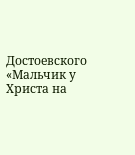Достоевского «Мальчик у Христа на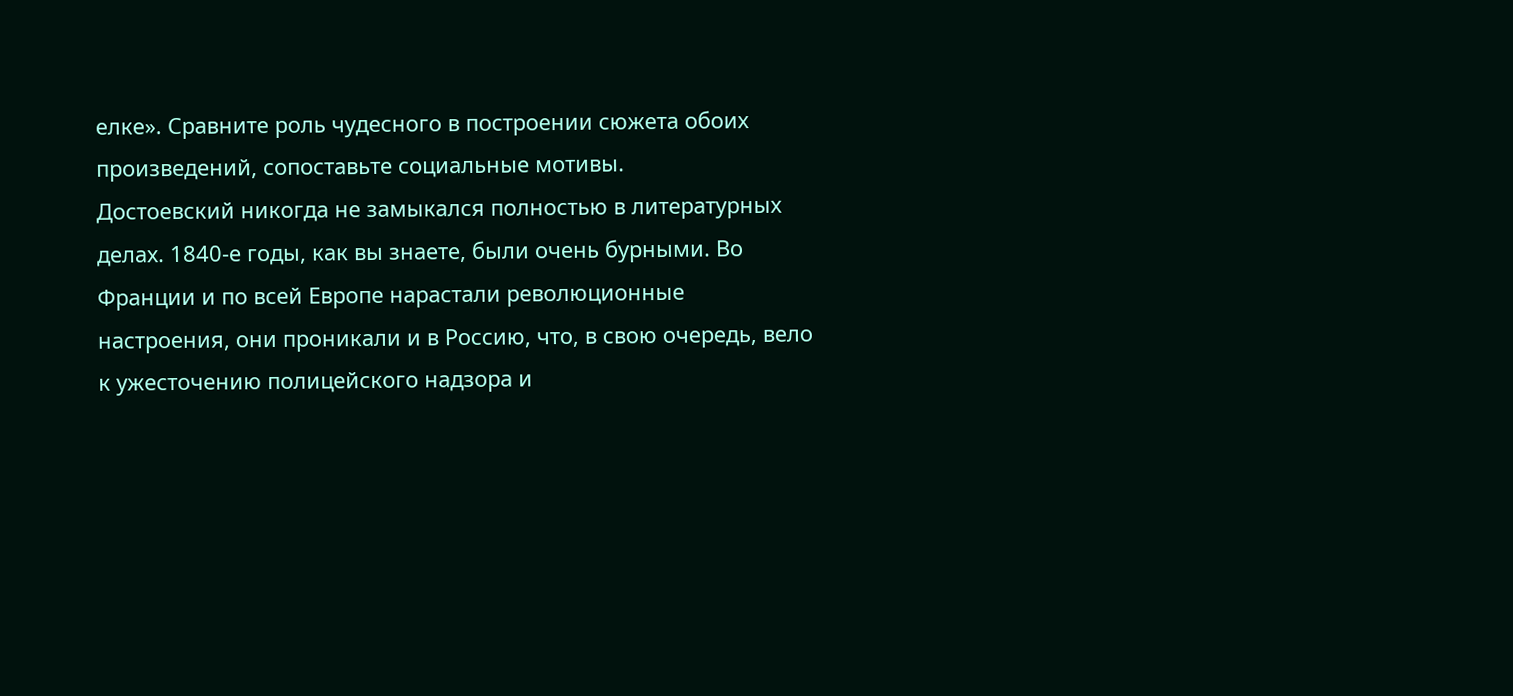елке». Сравните роль чудесного в построении сюжета обоих произведений, сопоставьте социальные мотивы.
Достоевский никогда не замыкался полностью в литературных делах. 1840-е годы, как вы знаете, были очень бурными. Во Франции и по всей Европе нарастали революционные настроения, они проникали и в Россию, что, в свою очередь, вело к ужесточению полицейского надзора и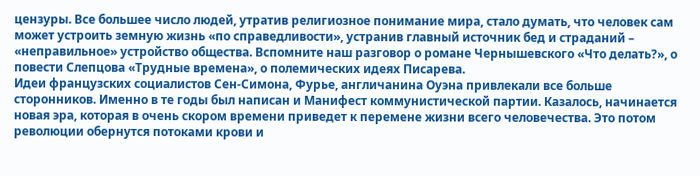цензуры. Все большее число людей, утратив религиозное понимание мира, стало думать, что человек сам может устроить земную жизнь «по справедливости», устранив главный источник бед и страданий – «неправильное» устройство общества. Вспомните наш разговор о романе Чернышевского «Что делать?», о повести Слепцова «Трудные времена», о полемических идеях Писарева.
Идеи французских социалистов Сен-Симона, Фурье, англичанина Оуэна привлекали все больше сторонников. Именно в те годы был написан и Манифест коммунистической партии. Казалось, начинается новая эра, которая в очень скором времени приведет к перемене жизни всего человечества. Это потом революции обернутся потоками крови и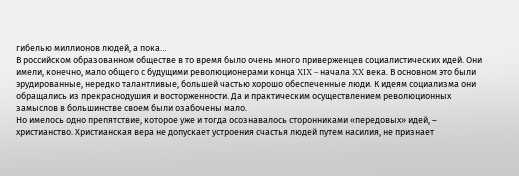гибелью миллионов людей, а пока…
В российском образованном обществе в то время было очень много приверженцев социалистических идей. Они имели, конечно, мало общего с будущими революционерами конца XIX – начала XX века. В основном это были эрудированные, нередко талантливые, большей частью хорошо обеспеченные люди. К идеям социализма они обращались из прекраснодушия и восторженности. Да и практическим осуществлением революционных замыслов в большинстве своем были озабочены мало.
Но имелось одно препятствие, которое уже и тогда осознавалось сторонниками «передовых» идей, – христианство. Христианская вера не допускает устроения счастья людей путем насилия, не признает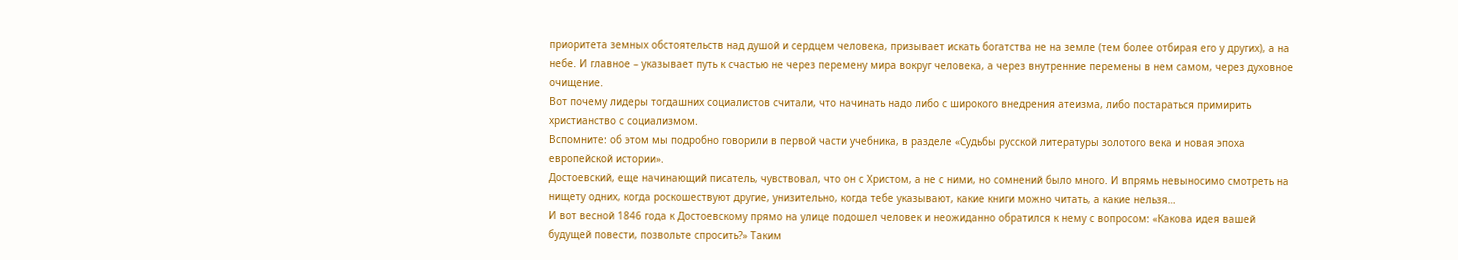приоритета земных обстоятельств над душой и сердцем человека, призывает искать богатства не на земле (тем более отбирая его у других), а на небе. И главное – указывает путь к счастью не через перемену мира вокруг человека, а через внутренние перемены в нем самом, через духовное очищение.
Вот почему лидеры тогдашних социалистов считали, что начинать надо либо с широкого внедрения атеизма, либо постараться примирить христианство с социализмом.
Вспомните: об этом мы подробно говорили в первой части учебника, в разделе «Судьбы русской литературы золотого века и новая эпоха европейской истории».
Достоевский, еще начинающий писатель, чувствовал, что он с Христом, а не с ними, но сомнений было много. И впрямь невыносимо смотреть на нищету одних, когда роскошествуют другие, унизительно, когда тебе указывают, какие книги можно читать, а какие нельзя…
И вот весной 1846 года к Достоевскому прямо на улице подошел человек и неожиданно обратился к нему с вопросом: «Какова идея вашей будущей повести, позвольте спросить?» Таким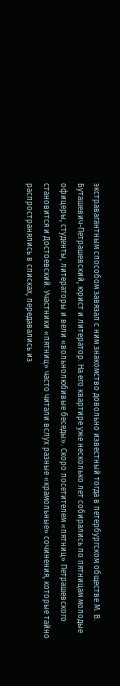экстравагантным способом завязал с ним знакомство довольно известный тогда в петербургском обществе М. В. Буташевич-Петрашевский, юрист и литератор. На его квартире уже несколько лет собирались по пятницам молодые офицеры, студенты, литераторы и вели «вольнолюбивые беседы». Скоро посетителем «пятниц» Петрашевского становится и Достоевский. Участники «пятниц» часто читали вслух разные «крамольные» сочинения, которые тайно распространялись в списках, передавались из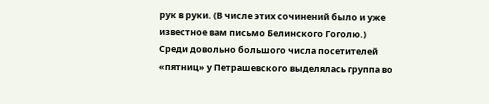рук в руки. (В числе этих сочинений было и уже известное вам письмо Белинского Гоголю.)
Среди довольно большого числа посетителей «пятниц» у Петрашевского выделялась группа во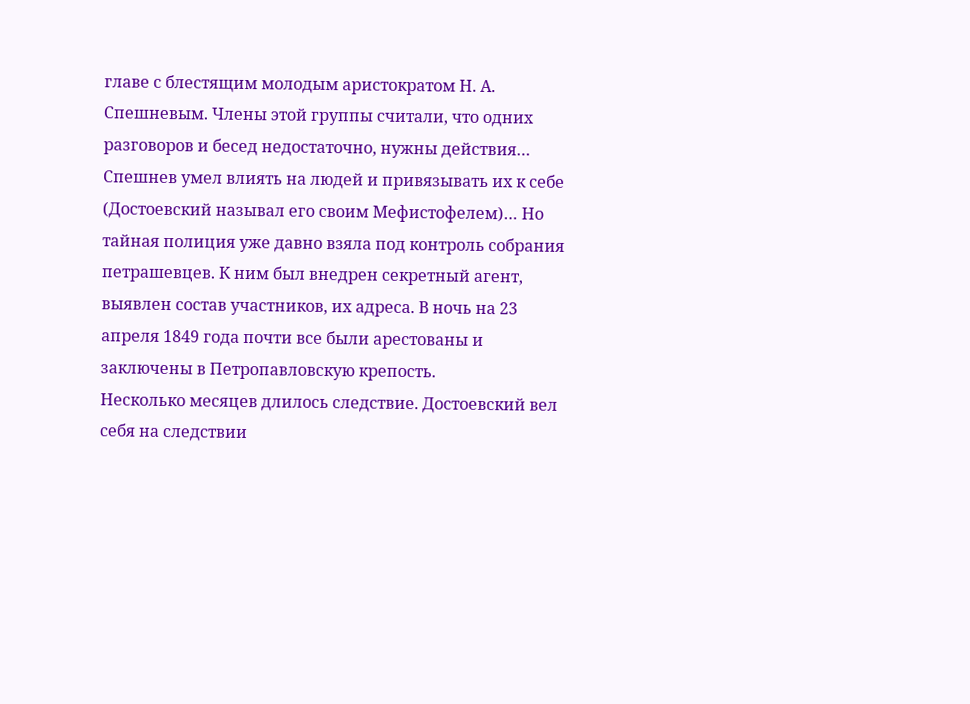главе с блестящим молодым аристократом Н. А. Спешневым. Члены этой группы считали, что одних разговоров и бесед недостаточно, нужны действия… Спешнев умел влиять на людей и привязывать их к себе (Достоевский называл его своим Мефистофелем)… Но тайная полиция уже давно взяла под контроль собрания петрашевцев. К ним был внедрен секретный агент, выявлен состав участников, их адреса. В ночь на 23 апреля 1849 года почти все были арестованы и заключены в Петропавловскую крепость.
Несколько месяцев длилось следствие. Достоевский вел себя на следствии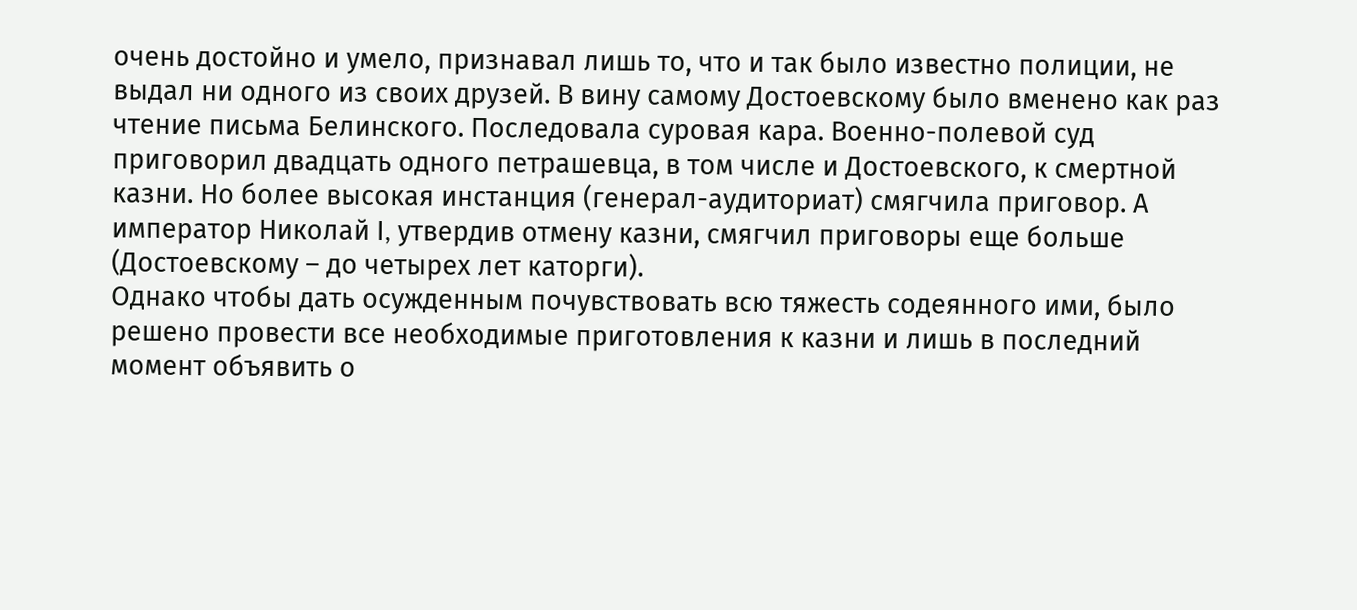очень достойно и умело, признавал лишь то, что и так было известно полиции, не выдал ни одного из своих друзей. В вину самому Достоевскому было вменено как раз чтение письма Белинского. Последовала суровая кара. Военно-полевой суд приговорил двадцать одного петрашевца, в том числе и Достоевского, к смертной казни. Но более высокая инстанция (генерал-аудиториат) смягчила приговор. А император Николай I, утвердив отмену казни, смягчил приговоры еще больше (Достоевскому – до четырех лет каторги).
Однако чтобы дать осужденным почувствовать всю тяжесть содеянного ими, было решено провести все необходимые приготовления к казни и лишь в последний момент объявить о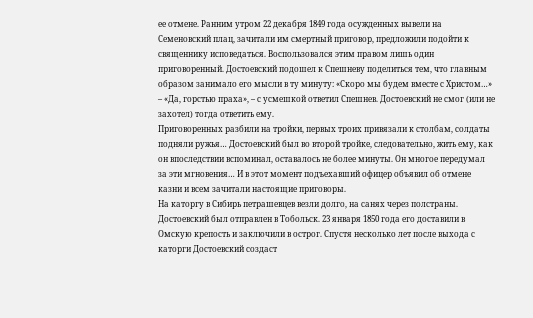ее отмене. Ранним утром 22 декабря 1849 года осужденных вывели на Семеновский плац, зачитали им смертный приговор, предложили подойти к священнику исповедаться. Воспользовался этим правом лишь один приговоренный. Достоевский подошел к Спешневу поделиться тем, что главным образом занимало его мысли в ту минуту: «Скоро мы будем вместе с Христом…» – «Да, горстью праха», – с усмешкой ответил Спешнев. Достоевский не смог (или не захотел) тогда ответить ему.
Приговоренных разбили на тройки, первых троих привязали к столбам, солдаты подняли ружья… Достоевский был во второй тройке, следовательно, жить ему, как он впоследствии вспоминал, оставалось не более минуты. Он многое передумал за эти мгновения… И в этот момент подъехавший офицер объявил об отмене казни и всем зачитали настоящие приговоры.
На каторгу в Сибирь петрашевцев везли долго, на санях через полстраны. Достоевский был отправлен в Тобольск. 23 января 1850 года его доставили в Омскую крепость и заключили в острог. Спустя несколько лет после выхода с каторги Достоевский создаст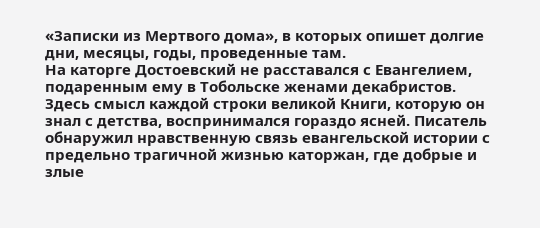«Записки из Мертвого дома», в которых опишет долгие дни, месяцы, годы, проведенные там.
На каторге Достоевский не расставался с Евангелием, подаренным ему в Тобольске женами декабристов. Здесь смысл каждой строки великой Книги, которую он знал с детства, воспринимался гораздо ясней. Писатель обнаружил нравственную связь евангельской истории с предельно трагичной жизнью каторжан, где добрые и злые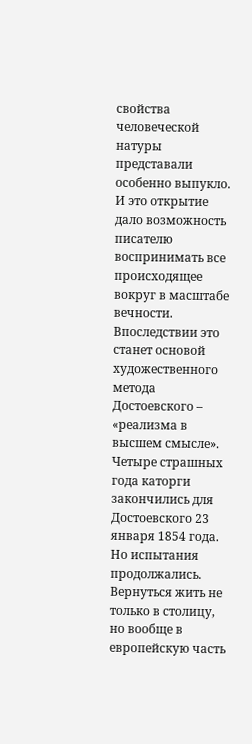свойства человеческой натуры представали особенно выпукло. И это открытие дало возможность писателю воспринимать все происходящее вокруг в масштабе вечности. Впоследствии это станет основой художественного метода Достоевского – «реализма в высшем смысле».
Четыре страшных года каторги закончились для Достоевского 23 января 1854 года. Но испытания продолжались. Вернуться жить не только в столицу, но вообще в европейскую часть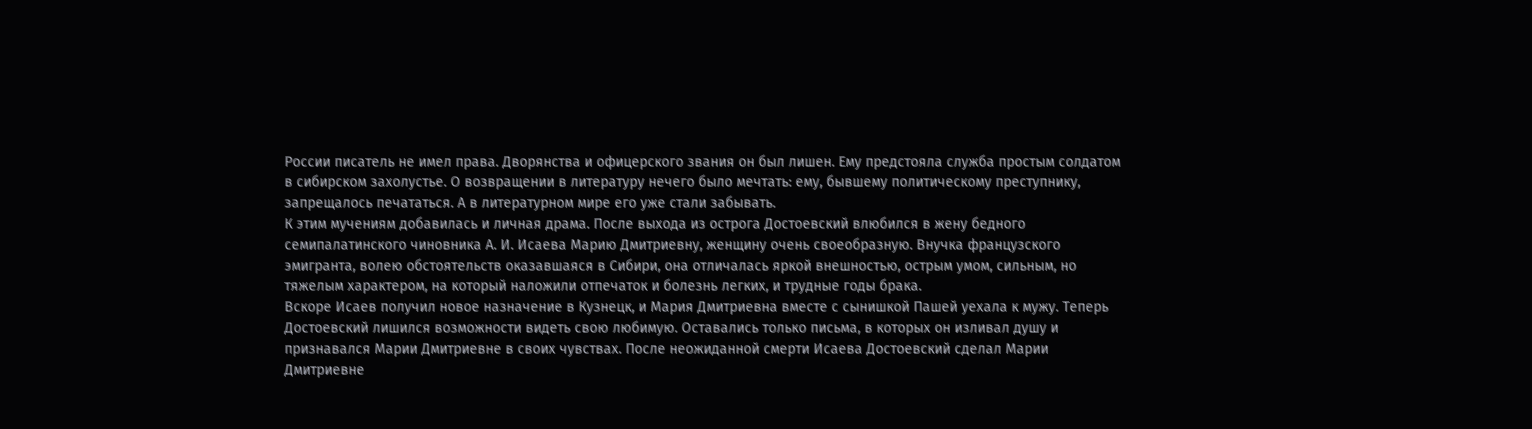России писатель не имел права. Дворянства и офицерского звания он был лишен. Ему предстояла служба простым солдатом в сибирском захолустье. О возвращении в литературу нечего было мечтать: ему, бывшему политическому преступнику, запрещалось печататься. А в литературном мире его уже стали забывать.
К этим мучениям добавилась и личная драма. После выхода из острога Достоевский влюбился в жену бедного семипалатинского чиновника А. И. Исаева Марию Дмитриевну, женщину очень своеобразную. Внучка французского эмигранта, волею обстоятельств оказавшаяся в Сибири, она отличалась яркой внешностью, острым умом, сильным, но тяжелым характером, на который наложили отпечаток и болезнь легких, и трудные годы брака.
Вскоре Исаев получил новое назначение в Кузнецк, и Мария Дмитриевна вместе с сынишкой Пашей уехала к мужу. Теперь Достоевский лишился возможности видеть свою любимую. Оставались только письма, в которых он изливал душу и признавался Марии Дмитриевне в своих чувствах. После неожиданной смерти Исаева Достоевский сделал Марии Дмитриевне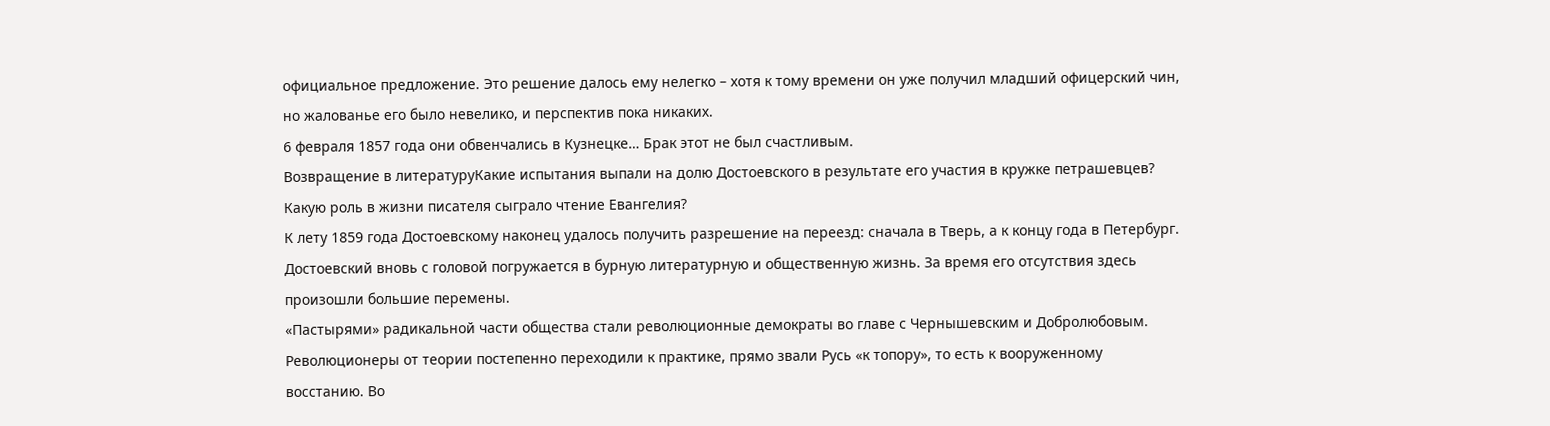официальное предложение. Это решение далось ему нелегко – хотя к тому времени он уже получил младший офицерский чин, но жалованье его было невелико, и перспектив пока никаких.
6 февраля 1857 года они обвенчались в Кузнецке… Брак этот не был счастливым.
Возвращение в литературуКакие испытания выпали на долю Достоевского в результате его участия в кружке петрашевцев? Какую роль в жизни писателя сыграло чтение Евангелия?
К лету 1859 года Достоевскому наконец удалось получить разрешение на переезд: сначала в Тверь, а к концу года в Петербург. Достоевский вновь с головой погружается в бурную литературную и общественную жизнь. За время его отсутствия здесь произошли большие перемены.
«Пастырями» радикальной части общества стали революционные демократы во главе с Чернышевским и Добролюбовым. Революционеры от теории постепенно переходили к практике, прямо звали Русь «к топору», то есть к вооруженному восстанию. Во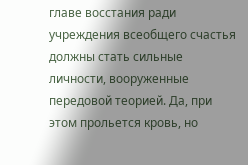главе восстания ради учреждения всеобщего счастья должны стать сильные личности, вооруженные передовой теорией. Да, при этом прольется кровь, но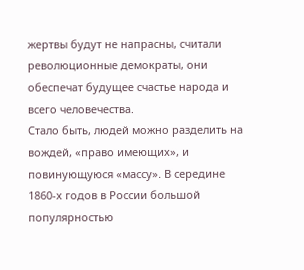жертвы будут не напрасны, считали революционные демократы, они обеспечат будущее счастье народа и всего человечества.
Стало быть, людей можно разделить на вождей, «право имеющих», и повинующуюся «массу». В середине 1860-х годов в России большой популярностью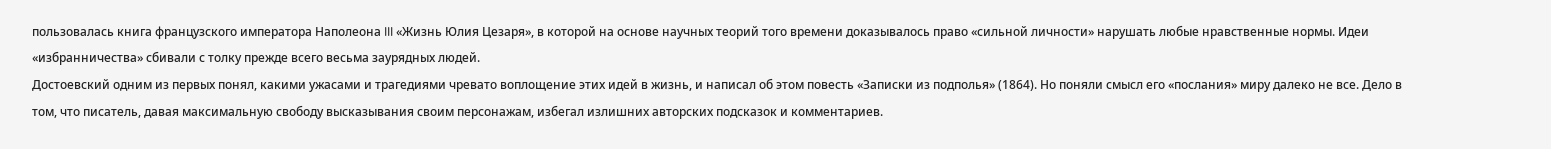пользовалась книга французского императора Наполеона III «Жизнь Юлия Цезаря», в которой на основе научных теорий того времени доказывалось право «сильной личности» нарушать любые нравственные нормы. Идеи «избранничества» сбивали с толку прежде всего весьма заурядных людей.
Достоевский одним из первых понял, какими ужасами и трагедиями чревато воплощение этих идей в жизнь, и написал об этом повесть «Записки из подполья» (1864). Но поняли смысл его «послания» миру далеко не все. Дело в том, что писатель, давая максимальную свободу высказывания своим персонажам, избегал излишних авторских подсказок и комментариев.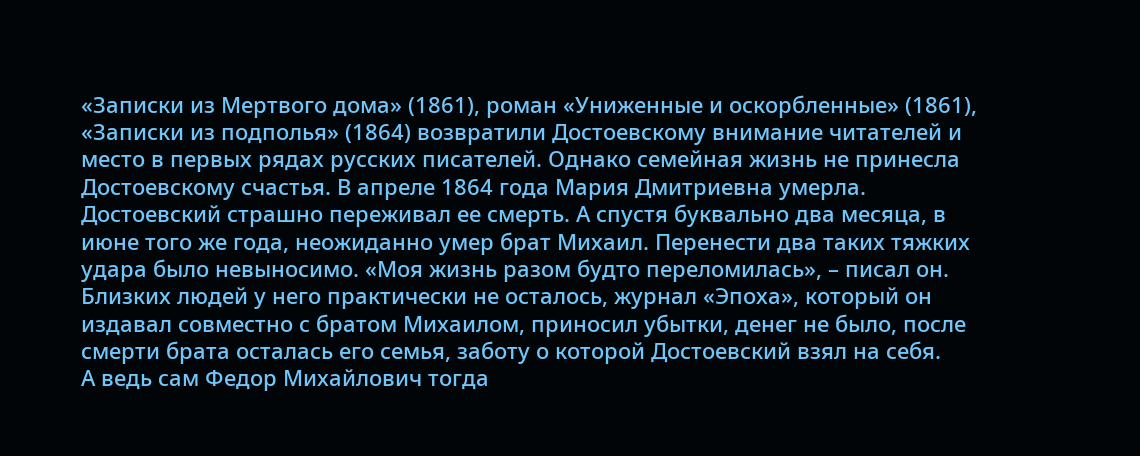«Записки из Мертвого дома» (1861), роман «Униженные и оскорбленные» (1861), «Записки из подполья» (1864) возвратили Достоевскому внимание читателей и место в первых рядах русских писателей. Однако семейная жизнь не принесла Достоевскому счастья. В апреле 1864 года Мария Дмитриевна умерла. Достоевский страшно переживал ее смерть. А спустя буквально два месяца, в июне того же года, неожиданно умер брат Михаил. Перенести два таких тяжких удара было невыносимо. «Моя жизнь разом будто переломилась», – писал он. Близких людей у него практически не осталось, журнал «Эпоха», который он издавал совместно с братом Михаилом, приносил убытки, денег не было, после смерти брата осталась его семья, заботу о которой Достоевский взял на себя.
А ведь сам Федор Михайлович тогда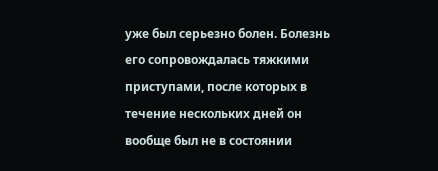уже был серьезно болен. Болезнь его сопровождалась тяжкими приступами, после которых в течение нескольких дней он вообще был не в состоянии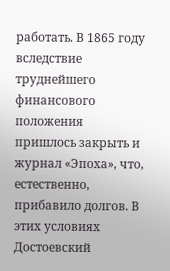работать. В 1865 году вследствие труднейшего финансового положения пришлось закрыть и журнал «Эпоха», что, естественно, прибавило долгов. В этих условиях Достоевский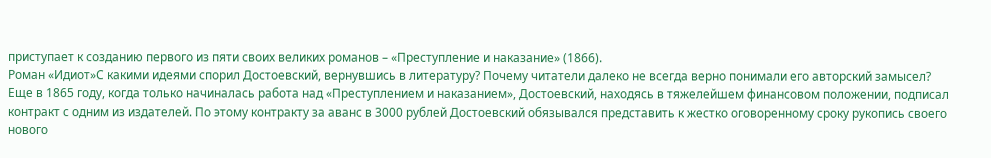приступает к созданию первого из пяти своих великих романов – «Преступление и наказание» (1866).
Роман «Идиот»С какими идеями спорил Достоевский, вернувшись в литературу? Почему читатели далеко не всегда верно понимали его авторский замысел?
Еще в 1865 году, когда только начиналась работа над «Преступлением и наказанием», Достоевский, находясь в тяжелейшем финансовом положении, подписал контракт с одним из издателей. По этому контракту за аванс в 3000 рублей Достоевский обязывался представить к жестко оговоренному сроку рукопись своего нового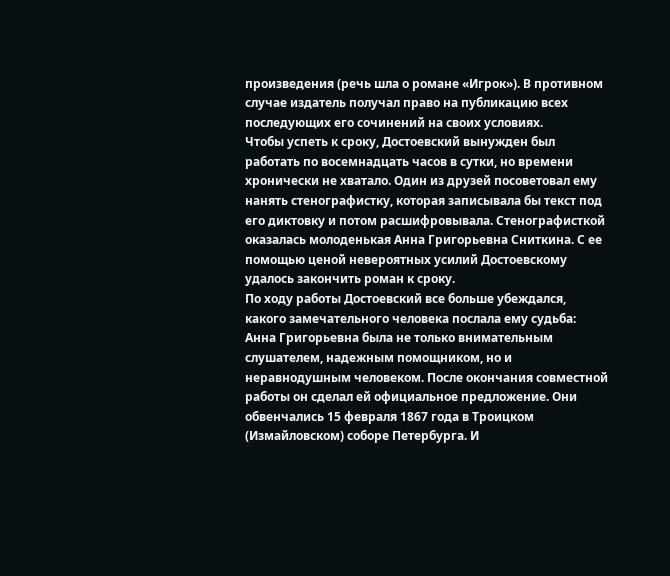произведения (речь шла о романе «Игрок»). В противном случае издатель получал право на публикацию всех последующих его сочинений на своих условиях.
Чтобы успеть к сроку, Достоевский вынужден был работать по восемнадцать часов в сутки, но времени хронически не хватало. Один из друзей посоветовал ему нанять стенографистку, которая записывала бы текст под его диктовку и потом расшифровывала. Стенографисткой оказалась молоденькая Анна Григорьевна Сниткина. С ее помощью ценой невероятных усилий Достоевскому удалось закончить роман к сроку.
По ходу работы Достоевский все больше убеждался, какого замечательного человека послала ему судьба: Анна Григорьевна была не только внимательным слушателем, надежным помощником, но и неравнодушным человеком. После окончания совместной работы он сделал ей официальное предложение. Они обвенчались 15 февраля 1867 года в Троицком (Измайловском) соборе Петербурга. И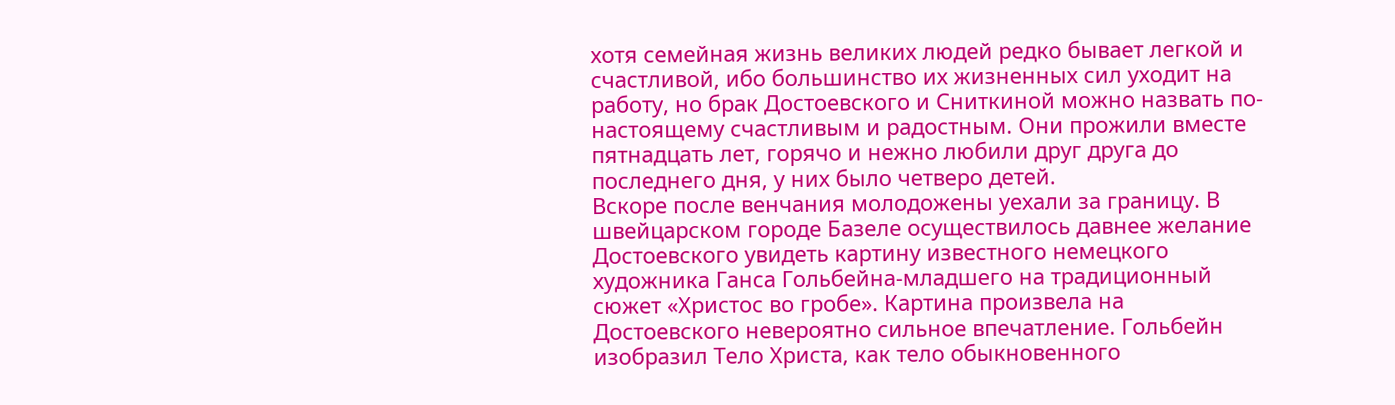хотя семейная жизнь великих людей редко бывает легкой и счастливой, ибо большинство их жизненных сил уходит на работу, но брак Достоевского и Сниткиной можно назвать по-настоящему счастливым и радостным. Они прожили вместе пятнадцать лет, горячо и нежно любили друг друга до последнего дня, у них было четверо детей.
Вскоре после венчания молодожены уехали за границу. В швейцарском городе Базеле осуществилось давнее желание Достоевского увидеть картину известного немецкого художника Ганса Гольбейна-младшего на традиционный сюжет «Христос во гробе». Картина произвела на Достоевского невероятно сильное впечатление. Гольбейн изобразил Тело Христа, как тело обыкновенного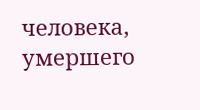человека, умершего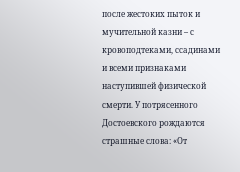после жестоких пыток и мучительной казни – с кровоподтеками, ссадинами и всеми признаками наступившей физической смерти. У потрясенного Достоевского рождаются страшные слова: «От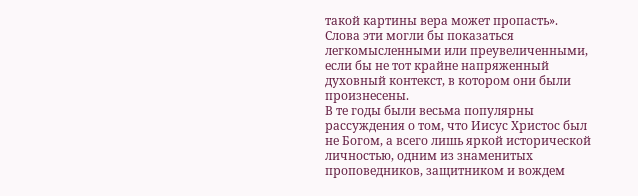такой картины вера может пропасть». Слова эти могли бы показаться легкомысленными или преувеличенными, если бы не тот крайне напряженный духовный контекст, в котором они были произнесены.
В те годы были весьма популярны рассуждения о том, что Иисус Христос был не Богом, а всего лишь яркой исторической личностью, одним из знаменитых проповедников, защитником и вождем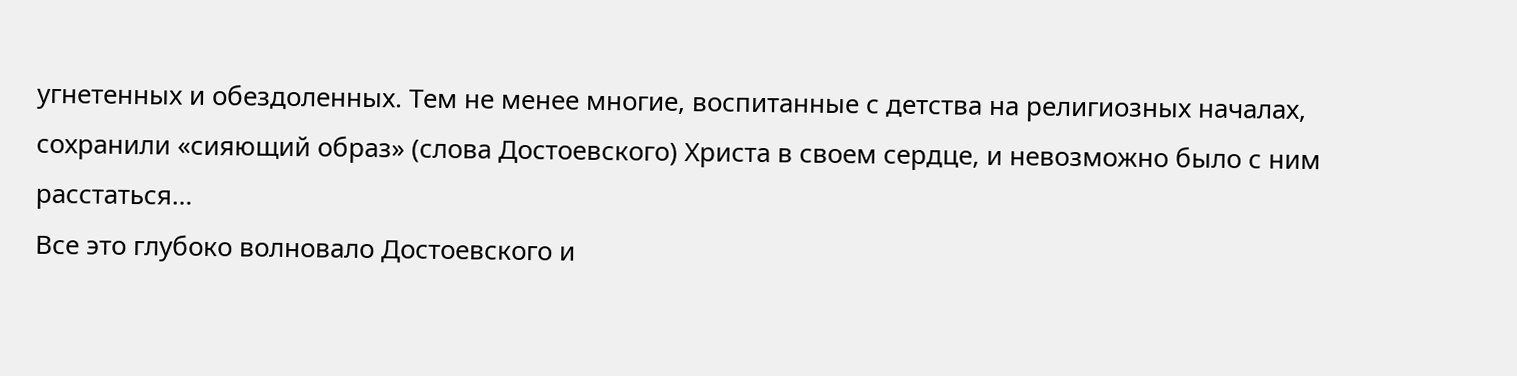угнетенных и обездоленных. Тем не менее многие, воспитанные с детства на религиозных началах, сохранили «сияющий образ» (слова Достоевского) Христа в своем сердце, и невозможно было с ним расстаться…
Все это глубоко волновало Достоевского и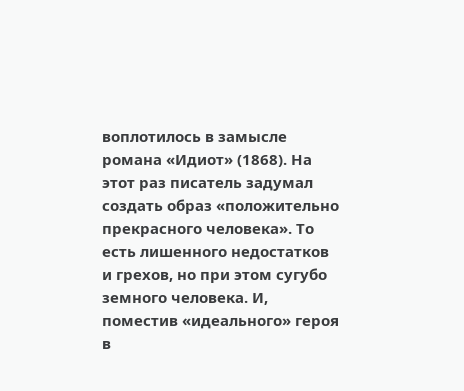воплотилось в замысле романа «Идиот» (1868). На этот раз писатель задумал создать образ «положительно прекрасного человека». То есть лишенного недостатков и грехов, но при этом сугубо земного человека. И, поместив «идеального» героя в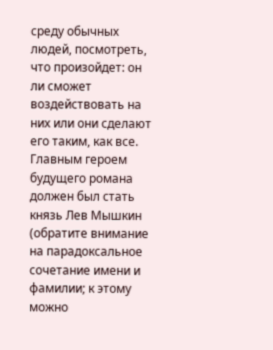среду обычных людей, посмотреть, что произойдет: он ли сможет воздействовать на них или они сделают его таким, как все.
Главным героем будущего романа должен был стать князь Лев Мышкин (обратите внимание на парадоксальное сочетание имени и фамилии; к этому можно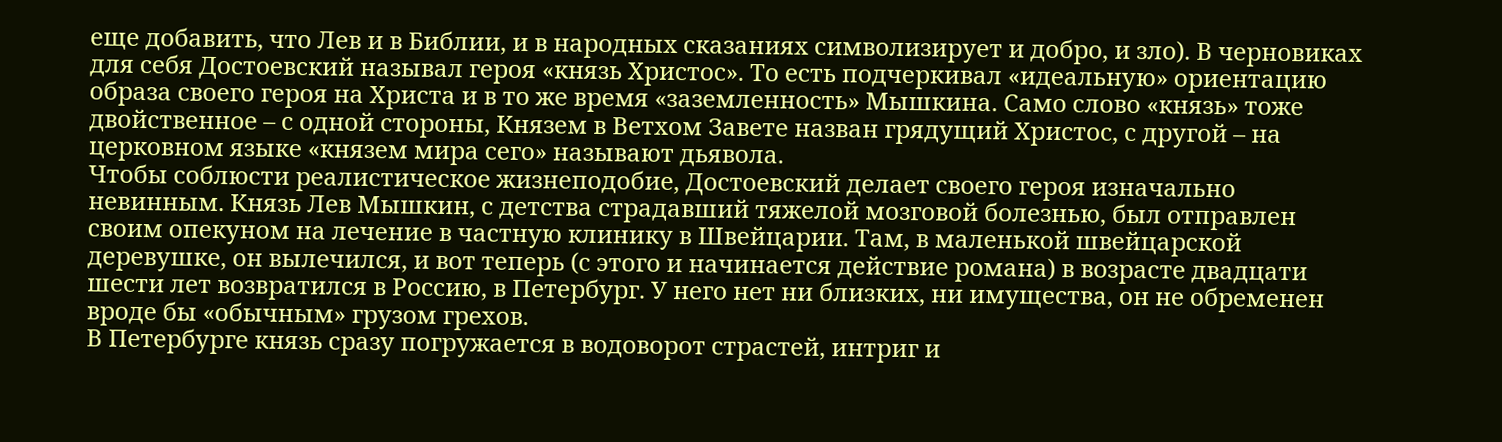еще добавить, что Лев и в Библии, и в народных сказаниях символизирует и добро, и зло). В черновиках для себя Достоевский называл героя «князь Христос». То есть подчеркивал «идеальную» ориентацию образа своего героя на Христа и в то же время «заземленность» Мышкина. Само слово «князь» тоже двойственное – с одной стороны, Князем в Ветхом Завете назван грядущий Христос, с другой – на церковном языке «князем мира сего» называют дьявола.
Чтобы соблюсти реалистическое жизнеподобие, Достоевский делает своего героя изначально невинным. Князь Лев Мышкин, с детства страдавший тяжелой мозговой болезнью, был отправлен своим опекуном на лечение в частную клинику в Швейцарии. Там, в маленькой швейцарской деревушке, он вылечился, и вот теперь (с этого и начинается действие романа) в возрасте двадцати шести лет возвратился в Россию, в Петербург. У него нет ни близких, ни имущества, он не обременен вроде бы «обычным» грузом грехов.
В Петербурге князь сразу погружается в водоворот страстей, интриг и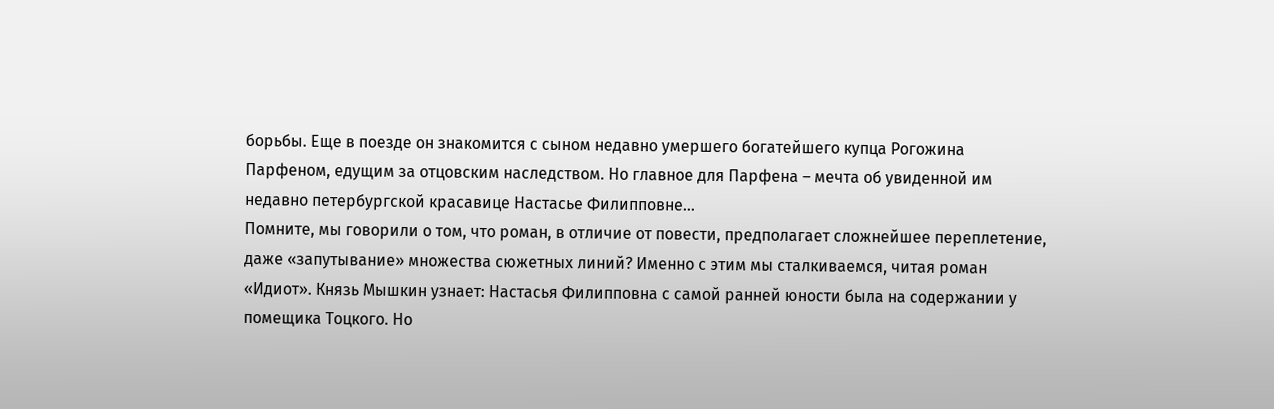борьбы. Еще в поезде он знакомится с сыном недавно умершего богатейшего купца Рогожина Парфеном, едущим за отцовским наследством. Но главное для Парфена – мечта об увиденной им недавно петербургской красавице Настасье Филипповне…
Помните, мы говорили о том, что роман, в отличие от повести, предполагает сложнейшее переплетение, даже «запутывание» множества сюжетных линий? Именно с этим мы сталкиваемся, читая роман «Идиот». Князь Мышкин узнает: Настасья Филипповна с самой ранней юности была на содержании у помещика Тоцкого. Но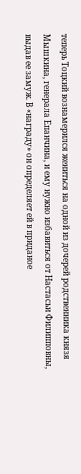теперь Тоцкий вознамерился жениться на одной из дочерей родственника князя Мышкина, генерала Епанчина, и ему нужно избавиться от Настасьи Филипповны, выдав ее замуж. В «награду» он определяет ей в приданое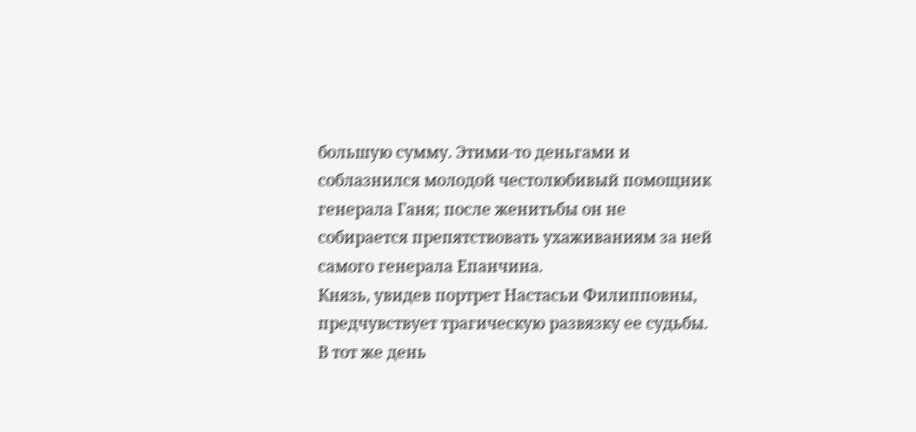большую сумму. Этими-то деньгами и соблазнился молодой честолюбивый помощник генерала Ганя; после женитьбы он не собирается препятствовать ухаживаниям за ней самого генерала Епанчина.
Князь, увидев портрет Настасьи Филипповны, предчувствует трагическую развязку ее судьбы. В тот же день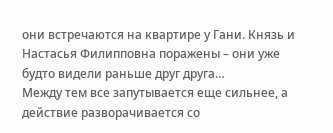они встречаются на квартире у Гани. Князь и Настасья Филипповна поражены – они уже будто видели раньше друг друга…
Между тем все запутывается еще сильнее, а действие разворачивается со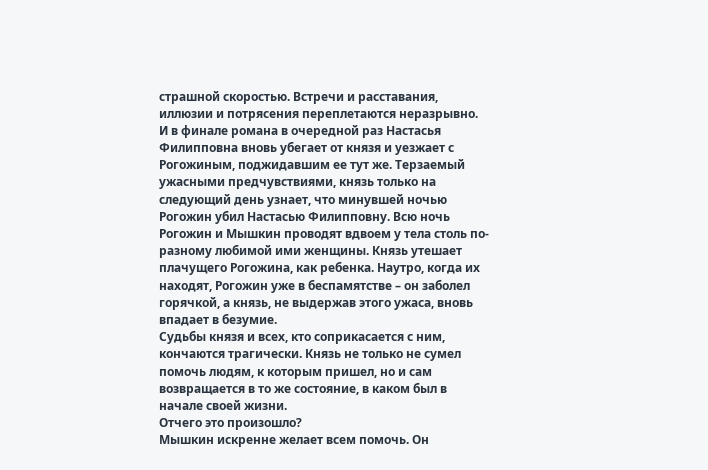страшной скоростью. Встречи и расставания, иллюзии и потрясения переплетаются неразрывно. И в финале романа в очередной раз Настасья Филипповна вновь убегает от князя и уезжает с Рогожиным, поджидавшим ее тут же. Терзаемый ужасными предчувствиями, князь только на следующий день узнает, что минувшей ночью Рогожин убил Настасью Филипповну. Всю ночь Рогожин и Мышкин проводят вдвоем у тела столь по-разному любимой ими женщины. Князь утешает плачущего Рогожина, как ребенка. Наутро, когда их находят, Рогожин уже в беспамятстве – он заболел горячкой, а князь, не выдержав этого ужаса, вновь впадает в безумие.
Судьбы князя и всех, кто соприкасается с ним, кончаются трагически. Князь не только не сумел помочь людям, к которым пришел, но и сам возвращается в то же состояние, в каком был в начале своей жизни.
Отчего это произошло?
Мышкин искренне желает всем помочь. Он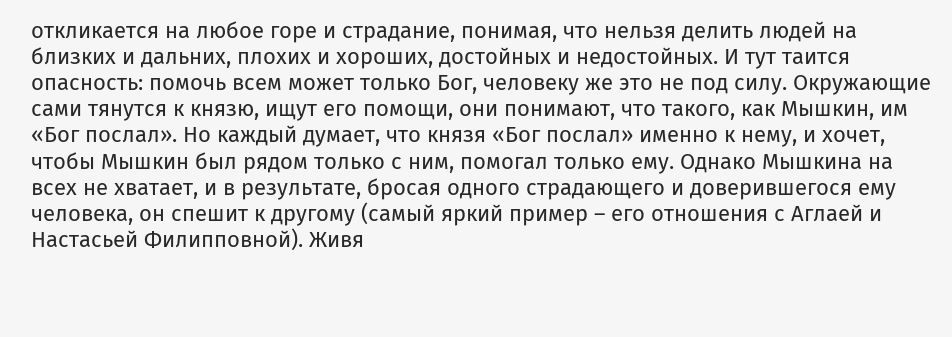откликается на любое горе и страдание, понимая, что нельзя делить людей на близких и дальних, плохих и хороших, достойных и недостойных. И тут таится опасность: помочь всем может только Бог, человеку же это не под силу. Окружающие сами тянутся к князю, ищут его помощи, они понимают, что такого, как Мышкин, им «Бог послал». Но каждый думает, что князя «Бог послал» именно к нему, и хочет, чтобы Мышкин был рядом только с ним, помогал только ему. Однако Мышкина на всех не хватает, и в результате, бросая одного страдающего и доверившегося ему человека, он спешит к другому (самый яркий пример – его отношения с Аглаей и Настасьей Филипповной). Живя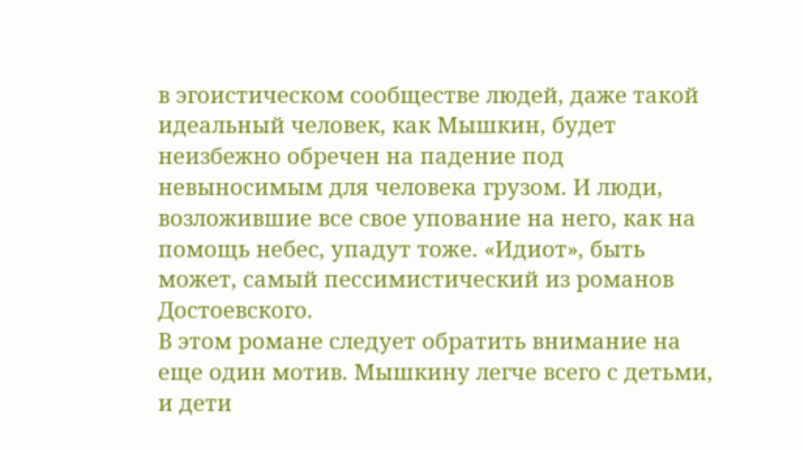в эгоистическом сообществе людей, даже такой идеальный человек, как Мышкин, будет неизбежно обречен на падение под невыносимым для человека грузом. И люди, возложившие все свое упование на него, как на помощь небес, упадут тоже. «Идиот», быть может, самый пессимистический из романов Достоевского.
В этом романе следует обратить внимание на еще один мотив. Мышкину легче всего с детьми, и дети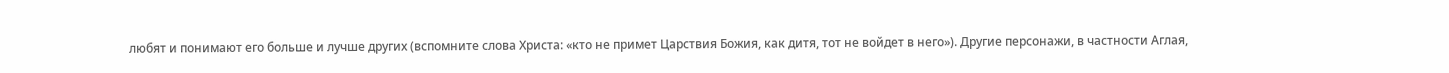любят и понимают его больше и лучше других (вспомните слова Христа: «кто не примет Царствия Божия, как дитя, тот не войдет в него»). Другие персонажи, в частности Аглая,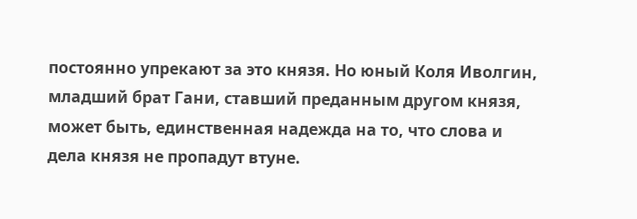постоянно упрекают за это князя. Но юный Коля Иволгин, младший брат Гани, ставший преданным другом князя, может быть, единственная надежда на то, что слова и дела князя не пропадут втуне.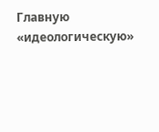Главную «идеологическую»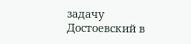задачу Достоевский в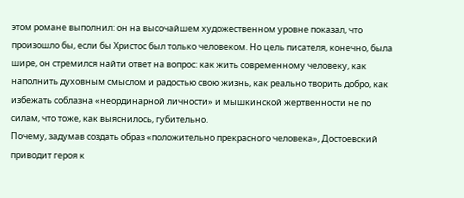этом романе выполнил: он на высочайшем художественном уровне показал, что произошло бы, если бы Христос был только человеком. Но цель писателя, конечно, была шире, он стремился найти ответ на вопрос: как жить современному человеку, как наполнить духовным смыслом и радостью свою жизнь, как реально творить добро, как избежать соблазна «неординарной личности» и мышкинской жертвенности не по силам, что тоже, как выяснилось, губительно.
Почему, задумав создать образ «положительно прекрасного человека», Достоевский приводит героя к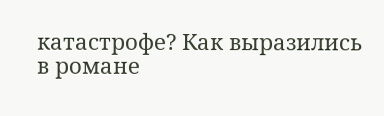катастрофе? Как выразились в романе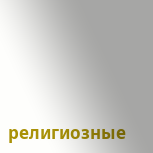религиозные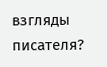взгляды писателя?